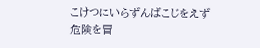こけつにいらずんばこじをえず
危険を冒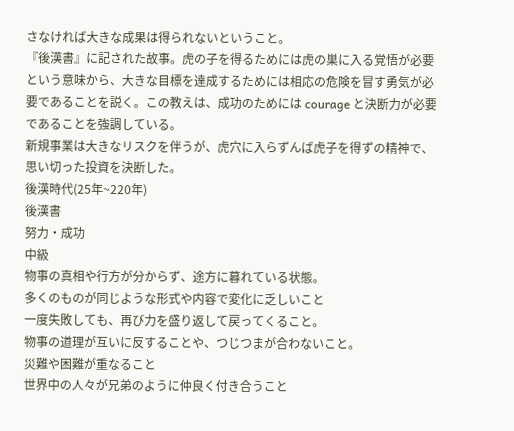さなければ大きな成果は得られないということ。
『後漢書』に記された故事。虎の子を得るためには虎の巣に入る覚悟が必要という意味から、大きな目標を達成するためには相応の危険を冒す勇気が必要であることを説く。この教えは、成功のためには courage と決断力が必要であることを強調している。
新規事業は大きなリスクを伴うが、虎穴に入らずんば虎子を得ずの精神で、思い切った投資を決断した。
後漢時代(25年~220年)
後漢書
努力・成功
中級
物事の真相や行方が分からず、途方に暮れている状態。
多くのものが同じような形式や内容で変化に乏しいこと
一度失敗しても、再び力を盛り返して戻ってくること。
物事の道理が互いに反することや、つじつまが合わないこと。
災難や困難が重なること
世界中の人々が兄弟のように仲良く付き合うこと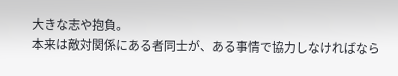大きな志や抱負。
本来は敵対関係にある者同士が、ある事情で協力しなければなら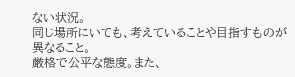ない状況。
同じ場所にいても、考えていることや目指すものが異なること。
厳格で公平な態度。また、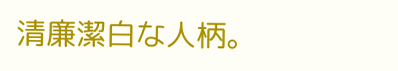清廉潔白な人柄。